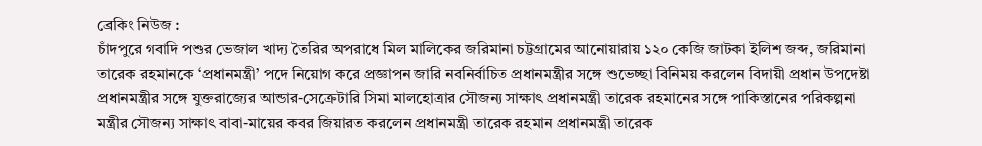ব্রেকিং নিউজ :
চাঁদপুরে গবাদি পশুর ভেজাল খাদ্য তৈরির অপরাধে মিল মালিকের জরিমানা চট্টগ্রামের আনোয়ারায় ১২০ কেজি জাটকা ইলিশ জব্দ, জরিমানা তারেক রহমানকে ‘প্রধানমন্ত্রী’ পদে নিয়োগ করে প্রজ্ঞাপন জারি নবনির্বাচিত প্রধানমন্ত্রীর সঙ্গে শুভেচ্ছা বিনিময় করলেন বিদায়ী প্রধান উপদেষ্টা প্রধানমন্ত্রীর সঙ্গে যুক্তরাজ্যের আন্ডার-সেক্রেটারি সিমা মালহোত্রার সৌজন্য সাক্ষাৎ প্রধানমন্ত্রী তারেক রহমানের সঙ্গে পাকিস্তানের পরিকল্পনা মন্ত্রীর সৌজন্য সাক্ষাৎ বাবা-মায়ের কবর জিয়ারত করলেন প্রধানমন্ত্রী তারেক রহমান প্রধানমন্ত্রী তারেক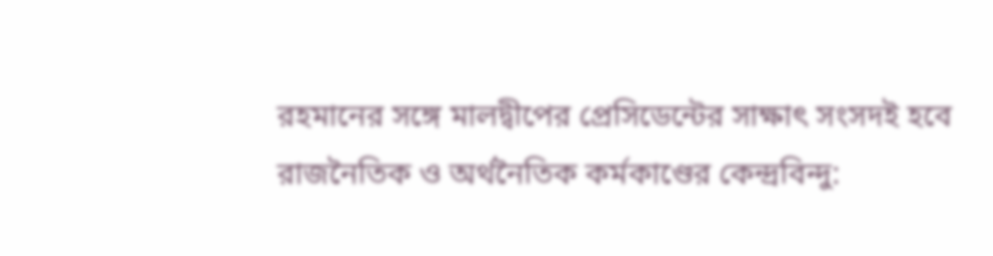রহমানের সঙ্গে মালদ্বীপের প্রেসিডেন্টের সাক্ষাৎ সংসদই হবে রাজনৈতিক ও অর্থনৈতিক কর্মকাণ্ডের কেন্দ্রবিন্দু: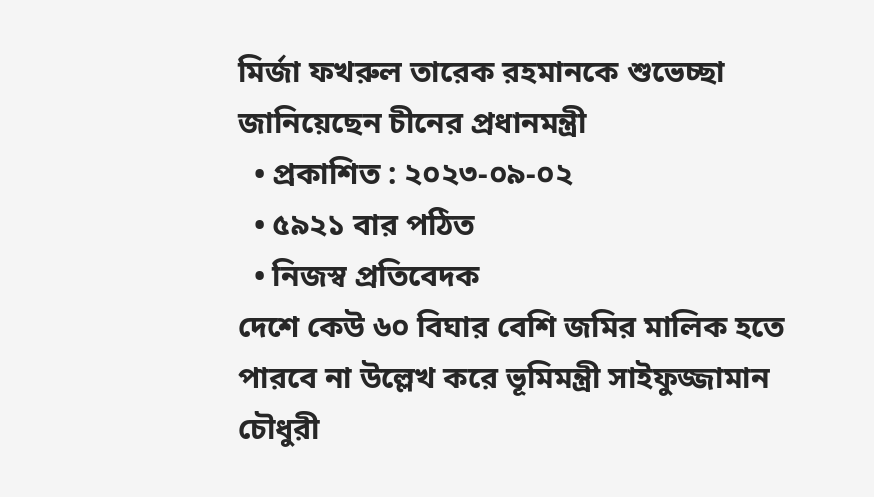মির্জা ফখরুল তারেক রহমানকে শুভেচ্ছা জানিয়েছেন চীনের প্রধানমন্ত্রী
  • প্রকাশিত : ২০২৩-০৯-০২
  • ৫৯২১ বার পঠিত
  • নিজস্ব প্রতিবেদক
দেশে কেউ ৬০ বিঘার বেশি জমির মালিক হতে পারবে না উল্লেখ করে ভূমিমন্ত্রী সাইফুজ্জামান চৌধুরী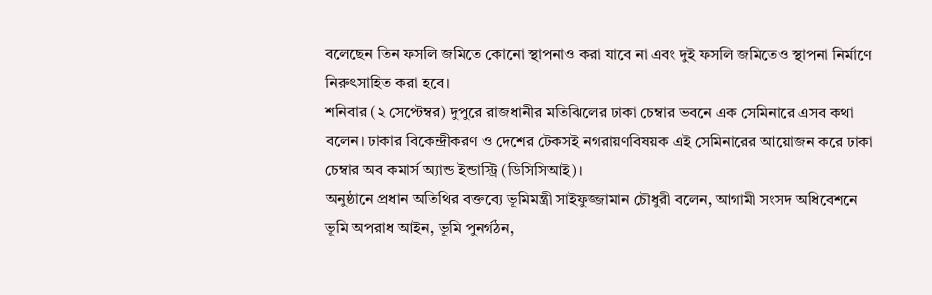বলেছেন তিন ফসলি জমিতে কোনো স্থাপনাও করা যাবে না এবং দুই ফসলি জমিতেও স্থাপনা নির্মাণে নিরুৎসাহিত করা হবে।
শনিবার (২ সেপ্টেম্বর) দুপুরে রাজধানীর মতিঝিলের ঢাকা চেম্বার ভবনে এক সেমিনারে এসব কথা বলেন। ঢাকার বিকেন্দ্রীকরণ ও দেশের টেকসই নগরায়ণবিষয়ক এই সেমিনারের আয়োজন করে ঢাকা চেম্বার অব কমার্স অ্যান্ড ইন্ডাস্ট্রি (ডিসিসিআই)।
অনুষ্ঠানে প্রধান অতিথির বক্তব্যে ভূমিমন্ত্রী সাইফুজ্জামান চৌধুরী বলেন, আগামী সংসদ অধিবেশনে ভূমি অপরাধ আইন, ভূমি পুনর্গঠন,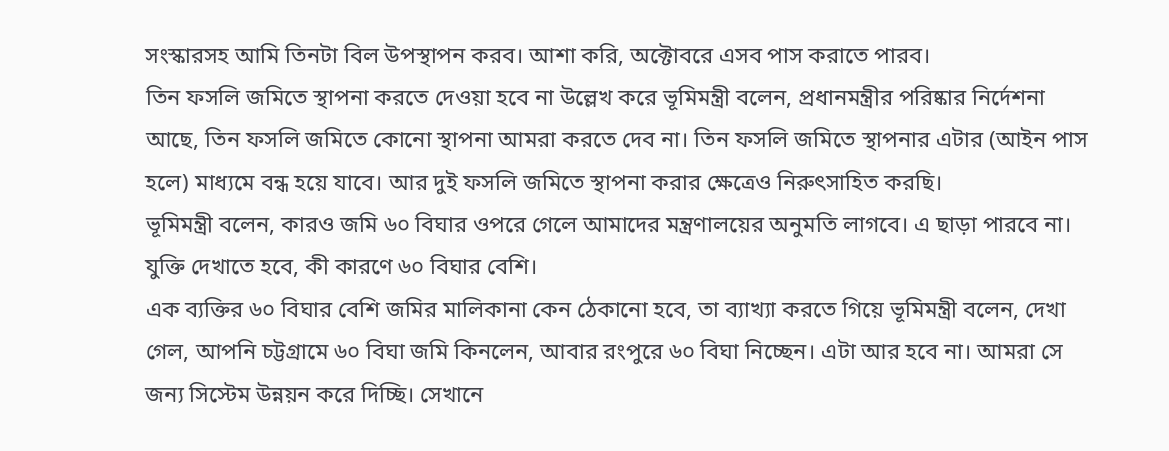সংস্কারসহ আমি তিনটা বিল উপস্থাপন করব। আশা করি, অক্টোবরে এসব পাস করাতে পারব।
তিন ফসলি জমিতে স্থাপনা করতে দেওয়া হবে না উল্লেখ করে ভূমিমন্ত্রী বলেন, প্রধানমন্ত্রীর পরিষ্কার নির্দেশনা আছে, তিন ফসলি জমিতে কোনো স্থাপনা আমরা করতে দেব না। তিন ফসলি জমিতে স্থাপনার এটার (আইন পাস হলে) মাধ্যমে বন্ধ হয়ে যাবে। আর দুই ফসলি জমিতে স্থাপনা করার ক্ষেত্রেও নিরুৎসাহিত করছি।
ভূমিমন্ত্রী বলেন, কারও জমি ৬০ বিঘার ওপরে গেলে আমাদের মন্ত্রণালয়ের অনুমতি লাগবে। এ ছাড়া পারবে না। যুক্তি দেখাতে হবে, কী কারণে ৬০ বিঘার বেশি।
এক ব্যক্তির ৬০ বিঘার বেশি জমির মালিকানা কেন ঠেকানো হবে, তা ব্যাখ্যা করতে গিয়ে ভূমিমন্ত্রী বলেন, দেখা গেল, আপনি চট্টগ্রামে ৬০ বিঘা জমি কিনলেন, আবার রংপুরে ৬০ বিঘা নিচ্ছেন। এটা আর হবে না। আমরা সে জন্য সিস্টেম উন্নয়ন করে দিচ্ছি। সেখানে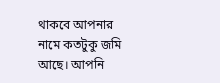থাকবে আপনার নামে কতটুকু জমি আছে। আপনি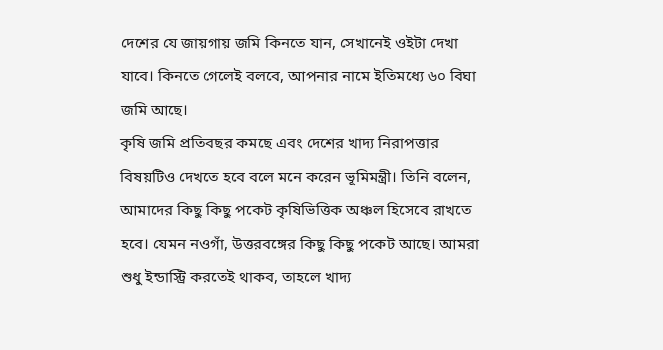দেশের যে জায়গায় জমি কিনতে যান, সেখানেই ওইটা দেখা যাবে। কিনতে গেলেই বলবে, আপনার নামে ইতিমধ্যে ৬০ বিঘা জমি আছে।
কৃষি জমি প্রতিবছর কমছে এবং দেশের খাদ্য নিরাপত্তার বিষয়টিও দেখতে হবে বলে মনে করেন ভূমিমন্ত্রী। তিনি বলেন, আমাদের কিছু কিছু পকেট কৃষিভিত্তিক অঞ্চল হিসেবে রাখতে হবে। যেমন নওগাঁ, উত্তরবঙ্গের কিছু কিছু পকেট আছে। আমরা শুধু ইন্ডাস্ট্রি করতেই থাকব, তাহলে খাদ্য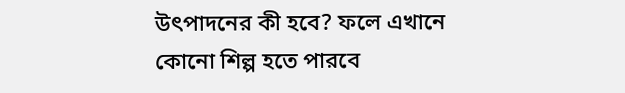উৎপাদনের কী হবে? ফলে এখানে কোনো শিল্প হতে পারবে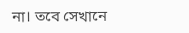না। তবে সেখানে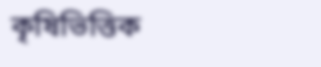কৃষিভিত্তিক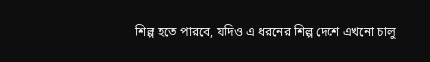শিল্প হতে পারবে, যদিও এ ধরনের শিল্প দেশে এখনো চালু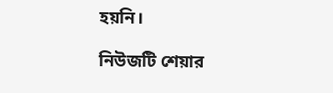হয়নি।

নিউজটি শেয়ার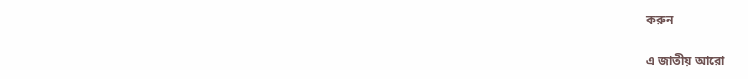করুন

এ জাতীয় আরো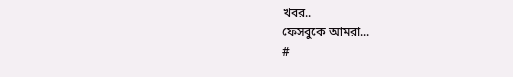খবর..
ফেসবুকে আমরা...
#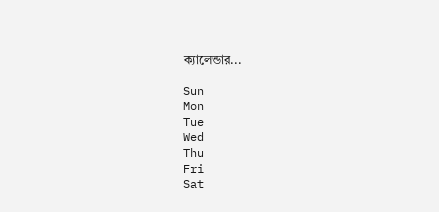ক্যালেন্ডার...

Sun
Mon
Tue
Wed
Thu
Fri
Sat